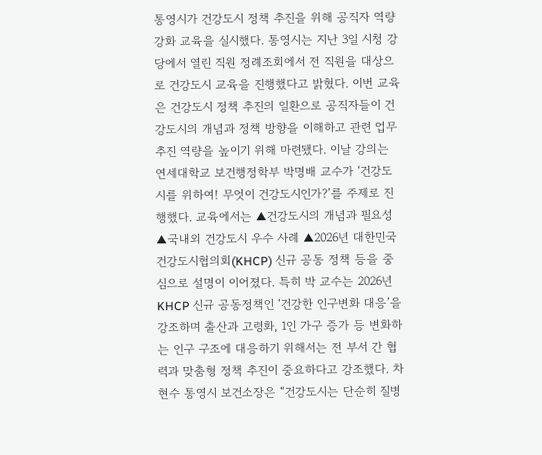통영시가 건강도시 정책 추진을 위해 공직자 역량 강화 교육을 실시했다. 통영시는 지난 3일 시청 강당에서 열린 직원 정례조회에서 전 직원을 대상으로 건강도시 교육을 진행했다고 밝혔다. 이번 교육은 건강도시 정책 추진의 일환으로 공직자들이 건강도시의 개념과 정책 방향을 이해하고 관련 업무 추진 역량을 높이기 위해 마련됐다. 이날 강의는 연세대학교 보건행정학부 박명배 교수가 ‘건강도시를 위하여! 무엇이 건강도시인가?’를 주제로 진행했다. 교육에서는 ▲건강도시의 개념과 필요성 ▲국내외 건강도시 우수 사례 ▲2026년 대한민국건강도시협의회(KHCP) 신규 공동 정책 등을 중심으로 설명이 이어졌다. 특히 박 교수는 2026년 KHCP 신규 공동정책인 ‘건강한 인구변화 대응’을 강조하며 출산과 고령화, 1인 가구 증가 등 변화하는 인구 구조에 대응하기 위해서는 전 부서 간 협력과 맞춤형 정책 추진이 중요하다고 강조했다. 차현수 통영시 보건소장은 “건강도시는 단순히 질병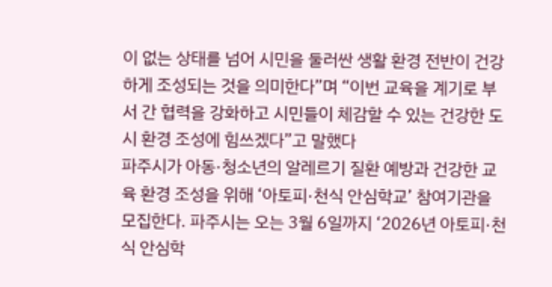이 없는 상태를 넘어 시민을 둘러싼 생활 환경 전반이 건강하게 조성되는 것을 의미한다”며 “이번 교육을 계기로 부서 간 협력을 강화하고 시민들이 체감할 수 있는 건강한 도시 환경 조성에 힘쓰겠다”고 말했다
파주시가 아동·청소년의 알레르기 질환 예방과 건강한 교육 환경 조성을 위해 ‘아토피·천식 안심학교’ 참여기관을 모집한다. 파주시는 오는 3월 6일까지 ‘2026년 아토피·천식 안심학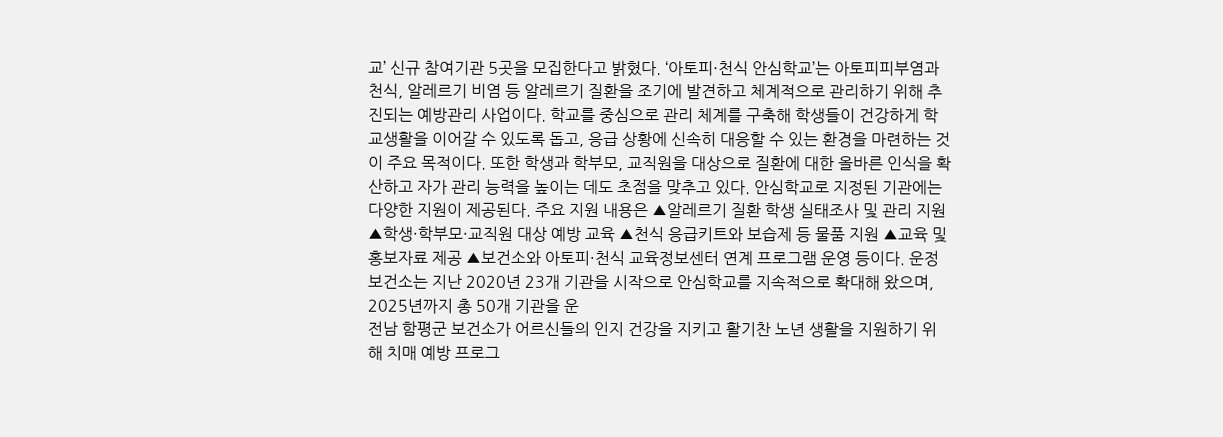교’ 신규 참여기관 5곳을 모집한다고 밝혔다. ‘아토피·천식 안심학교’는 아토피피부염과 천식, 알레르기 비염 등 알레르기 질환을 조기에 발견하고 체계적으로 관리하기 위해 추진되는 예방관리 사업이다. 학교를 중심으로 관리 체계를 구축해 학생들이 건강하게 학교생활을 이어갈 수 있도록 돕고, 응급 상황에 신속히 대응할 수 있는 환경을 마련하는 것이 주요 목적이다. 또한 학생과 학부모, 교직원을 대상으로 질환에 대한 올바른 인식을 확산하고 자가 관리 능력을 높이는 데도 초점을 맞추고 있다. 안심학교로 지정된 기관에는 다양한 지원이 제공된다. 주요 지원 내용은 ▲알레르기 질환 학생 실태조사 및 관리 지원 ▲학생·학부모·교직원 대상 예방 교육 ▲천식 응급키트와 보습제 등 물품 지원 ▲교육 및 홍보자료 제공 ▲보건소와 아토피·천식 교육정보센터 연계 프로그램 운영 등이다. 운정보건소는 지난 2020년 23개 기관을 시작으로 안심학교를 지속적으로 확대해 왔으며, 2025년까지 총 50개 기관을 운
전남 함평군 보건소가 어르신들의 인지 건강을 지키고 활기찬 노년 생활을 지원하기 위해 치매 예방 프로그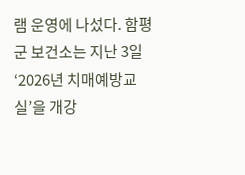램 운영에 나섰다. 함평군 보건소는 지난 3일 ‘2026년 치매예방교실’을 개강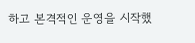하고 본격적인 운영을 시작했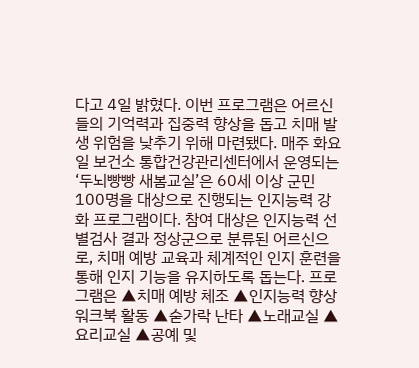다고 4일 밝혔다. 이번 프로그램은 어르신들의 기억력과 집중력 향상을 돕고 치매 발생 위험을 낮추기 위해 마련됐다. 매주 화요일 보건소 통합건강관리센터에서 운영되는 ‘두뇌빵빵 새봄교실’은 60세 이상 군민 100명을 대상으로 진행되는 인지능력 강화 프로그램이다. 참여 대상은 인지능력 선별검사 결과 정상군으로 분류된 어르신으로, 치매 예방 교육과 체계적인 인지 훈련을 통해 인지 기능을 유지하도록 돕는다. 프로그램은 ▲치매 예방 체조 ▲인지능력 향상 워크북 활동 ▲숟가락 난타 ▲노래교실 ▲요리교실 ▲공예 및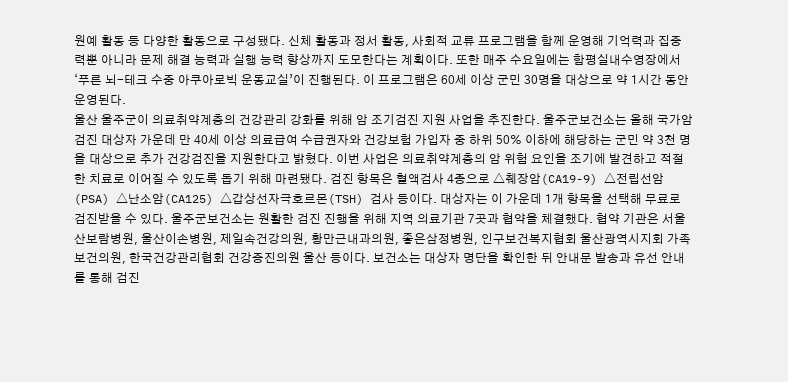원예 활동 등 다양한 활동으로 구성됐다. 신체 활동과 정서 활동, 사회적 교류 프로그램을 함께 운영해 기억력과 집중력뿐 아니라 문제 해결 능력과 실행 능력 향상까지 도모한다는 계획이다. 또한 매주 수요일에는 함평실내수영장에서 ‘푸른 뇌-테크 수중 아쿠아로빅 운동교실’이 진행된다. 이 프로그램은 60세 이상 군민 30명을 대상으로 약 1시간 동안 운영된다.
울산 울주군이 의료취약계층의 건강관리 강화를 위해 암 조기검진 지원 사업을 추진한다. 울주군보건소는 올해 국가암검진 대상자 가운데 만 40세 이상 의료급여 수급권자와 건강보험 가입자 중 하위 50% 이하에 해당하는 군민 약 3천 명을 대상으로 추가 건강검진을 지원한다고 밝혔다. 이번 사업은 의료취약계층의 암 위험 요인을 조기에 발견하고 적절한 치료로 이어질 수 있도록 돕기 위해 마련됐다. 검진 항목은 혈액검사 4종으로 △췌장암(CA19-9) △전립선암(PSA) △난소암(CA125) △갑상선자극호르몬(TSH) 검사 등이다. 대상자는 이 가운데 1개 항목을 선택해 무료로 검진받을 수 있다. 울주군보건소는 원활한 검진 진행을 위해 지역 의료기관 7곳과 협약을 체결했다. 협약 기관은 서울산보람병원, 울산이손병원, 제일속건강의원, 황만근내과의원, 좋은삼정병원, 인구보건복지협회 울산광역시지회 가족보건의원, 한국건강관리협회 건강증진의원 울산 등이다. 보건소는 대상자 명단을 확인한 뒤 안내문 발송과 유선 안내를 통해 검진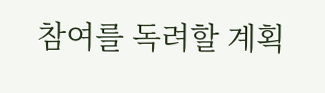참여를 독려할 계획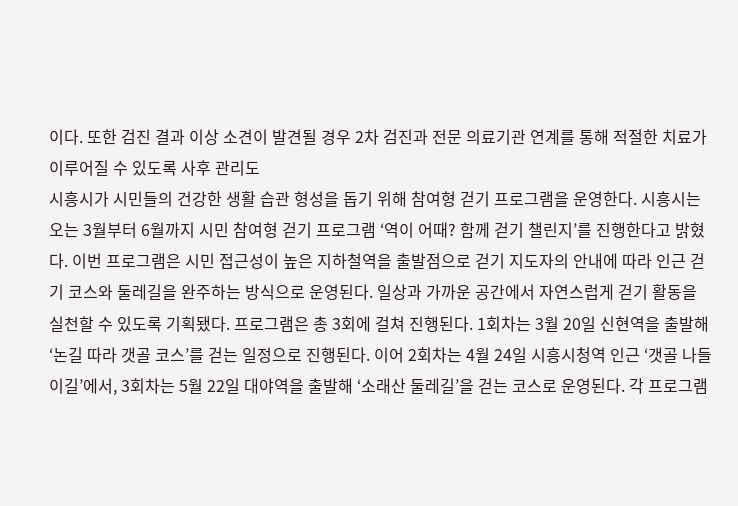이다. 또한 검진 결과 이상 소견이 발견될 경우 2차 검진과 전문 의료기관 연계를 통해 적절한 치료가 이루어질 수 있도록 사후 관리도
시흥시가 시민들의 건강한 생활 습관 형성을 돕기 위해 참여형 걷기 프로그램을 운영한다. 시흥시는 오는 3월부터 6월까지 시민 참여형 걷기 프로그램 ‘역이 어때? 함께 걷기 챌린지’를 진행한다고 밝혔다. 이번 프로그램은 시민 접근성이 높은 지하철역을 출발점으로 걷기 지도자의 안내에 따라 인근 걷기 코스와 둘레길을 완주하는 방식으로 운영된다. 일상과 가까운 공간에서 자연스럽게 걷기 활동을 실천할 수 있도록 기획됐다. 프로그램은 총 3회에 걸쳐 진행된다. 1회차는 3월 20일 신현역을 출발해 ‘논길 따라 갯골 코스’를 걷는 일정으로 진행된다. 이어 2회차는 4월 24일 시흥시청역 인근 ‘갯골 나들이길’에서, 3회차는 5월 22일 대야역을 출발해 ‘소래산 둘레길’을 걷는 코스로 운영된다. 각 프로그램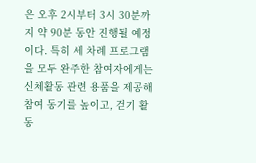은 오후 2시부터 3시 30분까지 약 90분 동안 진행될 예정이다. 특히 세 차례 프로그램을 모두 완주한 참여자에게는 신체활동 관련 용품을 제공해 참여 동기를 높이고, 걷기 활동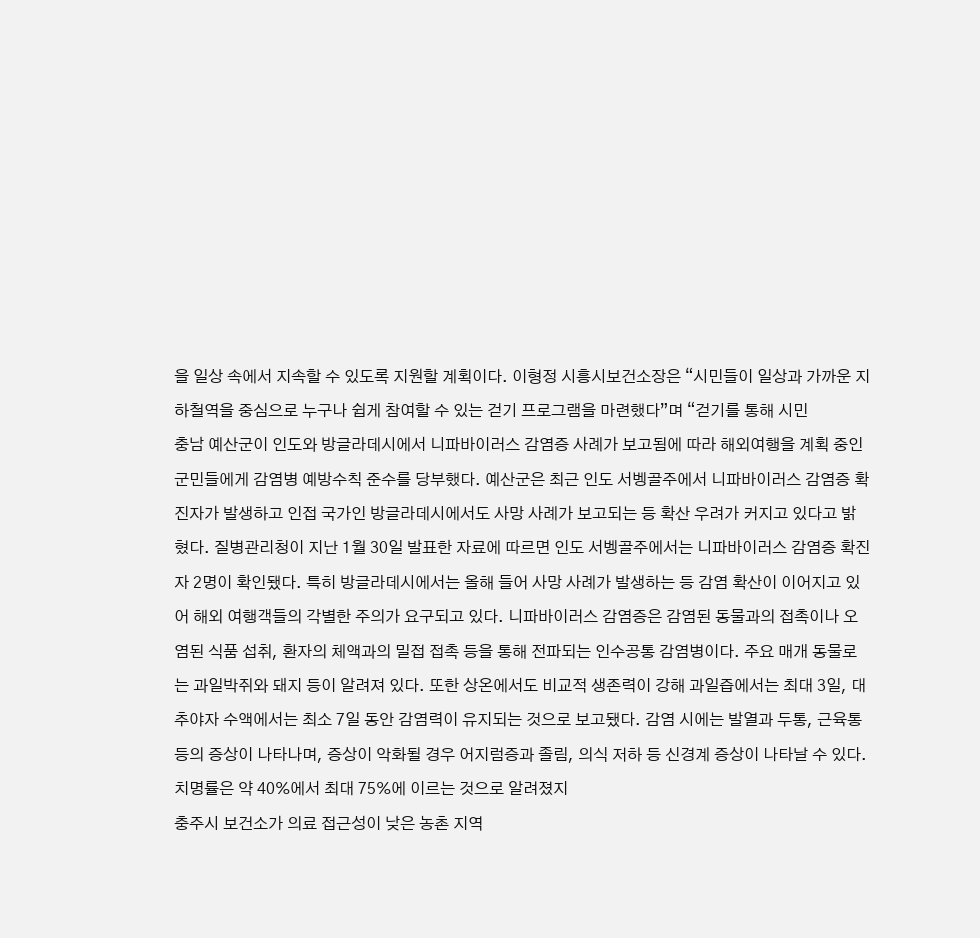을 일상 속에서 지속할 수 있도록 지원할 계획이다. 이형정 시흥시보건소장은 “시민들이 일상과 가까운 지하철역을 중심으로 누구나 쉽게 참여할 수 있는 걷기 프로그램을 마련했다”며 “걷기를 통해 시민
충남 예산군이 인도와 방글라데시에서 니파바이러스 감염증 사례가 보고됨에 따라 해외여행을 계획 중인 군민들에게 감염병 예방수칙 준수를 당부했다. 예산군은 최근 인도 서벵골주에서 니파바이러스 감염증 확진자가 발생하고 인접 국가인 방글라데시에서도 사망 사례가 보고되는 등 확산 우려가 커지고 있다고 밝혔다. 질병관리청이 지난 1월 30일 발표한 자료에 따르면 인도 서벵골주에서는 니파바이러스 감염증 확진자 2명이 확인됐다. 특히 방글라데시에서는 올해 들어 사망 사례가 발생하는 등 감염 확산이 이어지고 있어 해외 여행객들의 각별한 주의가 요구되고 있다. 니파바이러스 감염증은 감염된 동물과의 접촉이나 오염된 식품 섭취, 환자의 체액과의 밀접 접촉 등을 통해 전파되는 인수공통 감염병이다. 주요 매개 동물로는 과일박쥐와 돼지 등이 알려져 있다. 또한 상온에서도 비교적 생존력이 강해 과일즙에서는 최대 3일, 대추야자 수액에서는 최소 7일 동안 감염력이 유지되는 것으로 보고됐다. 감염 시에는 발열과 두통, 근육통 등의 증상이 나타나며, 증상이 악화될 경우 어지럼증과 졸림, 의식 저하 등 신경계 증상이 나타날 수 있다. 치명률은 약 40%에서 최대 75%에 이르는 것으로 알려졌지
충주시 보건소가 의료 접근성이 낮은 농촌 지역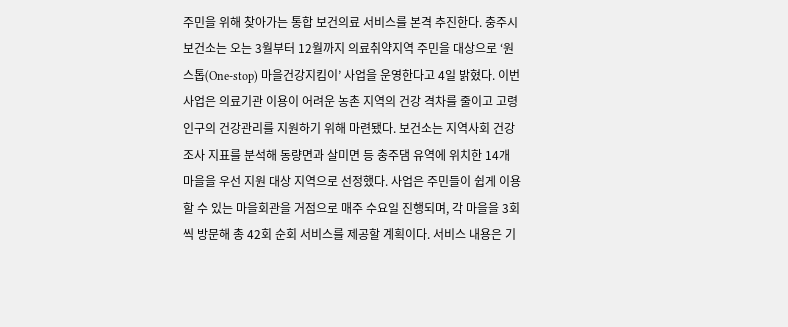주민을 위해 찾아가는 통합 보건의료 서비스를 본격 추진한다. 충주시 보건소는 오는 3월부터 12월까지 의료취약지역 주민을 대상으로 ‘원스톱(One-stop) 마을건강지킴이’ 사업을 운영한다고 4일 밝혔다. 이번 사업은 의료기관 이용이 어려운 농촌 지역의 건강 격차를 줄이고 고령 인구의 건강관리를 지원하기 위해 마련됐다. 보건소는 지역사회 건강조사 지표를 분석해 동량면과 살미면 등 충주댐 유역에 위치한 14개 마을을 우선 지원 대상 지역으로 선정했다. 사업은 주민들이 쉽게 이용할 수 있는 마을회관을 거점으로 매주 수요일 진행되며, 각 마을을 3회씩 방문해 총 42회 순회 서비스를 제공할 계획이다. 서비스 내용은 기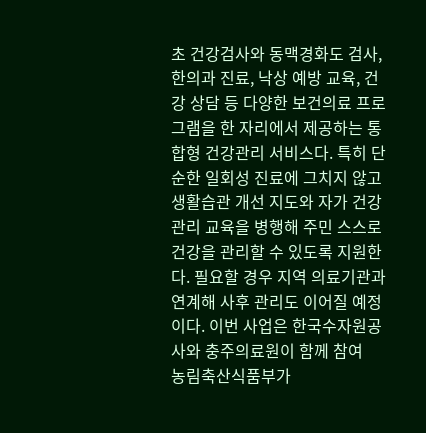초 건강검사와 동맥경화도 검사, 한의과 진료, 낙상 예방 교육, 건강 상담 등 다양한 보건의료 프로그램을 한 자리에서 제공하는 통합형 건강관리 서비스다. 특히 단순한 일회성 진료에 그치지 않고 생활습관 개선 지도와 자가 건강관리 교육을 병행해 주민 스스로 건강을 관리할 수 있도록 지원한다. 필요할 경우 지역 의료기관과 연계해 사후 관리도 이어질 예정이다. 이번 사업은 한국수자원공사와 충주의료원이 함께 참여
농림축산식품부가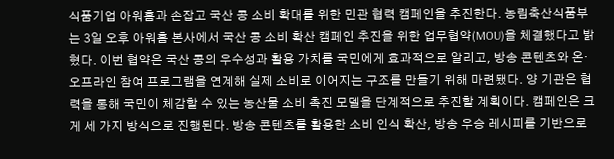식품기업 아워홈과 손잡고 국산 콩 소비 확대를 위한 민관 협력 캠페인을 추진한다. 농림축산식품부는 3일 오후 아워홈 본사에서 국산 콩 소비 확산 캠페인 추진을 위한 업무협약(MOU)을 체결했다고 밝혔다. 이번 협약은 국산 콩의 우수성과 활용 가치를 국민에게 효과적으로 알리고, 방송 콘텐츠와 온·오프라인 참여 프로그램을 연계해 실제 소비로 이어지는 구조를 만들기 위해 마련됐다. 양 기관은 협력을 통해 국민이 체감할 수 있는 농산물 소비 촉진 모델을 단계적으로 추진할 계획이다. 캠페인은 크게 세 가지 방식으로 진행된다. 방송 콘텐츠를 활용한 소비 인식 확산, 방송 우승 레시피를 기반으로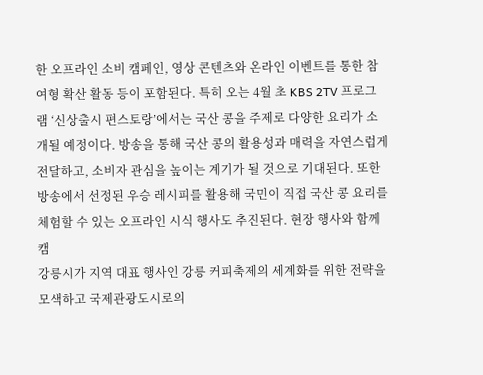한 오프라인 소비 캠페인, 영상 콘텐츠와 온라인 이벤트를 통한 참여형 확산 활동 등이 포함된다. 특히 오는 4월 초 KBS 2TV 프로그램 ‘신상출시 편스토랑’에서는 국산 콩을 주제로 다양한 요리가 소개될 예정이다. 방송을 통해 국산 콩의 활용성과 매력을 자연스럽게 전달하고, 소비자 관심을 높이는 계기가 될 것으로 기대된다. 또한 방송에서 선정된 우승 레시피를 활용해 국민이 직접 국산 콩 요리를 체험할 수 있는 오프라인 시식 행사도 추진된다. 현장 행사와 함께 캠
강릉시가 지역 대표 행사인 강릉 커피축제의 세계화를 위한 전략을 모색하고 국제관광도시로의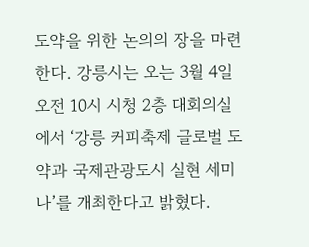도약을 위한 논의의 장을 마련한다. 강릉시는 오는 3월 4일 오전 10시 시청 2층 대회의실에서 ‘강릉 커피축제 글로벌 도약과 국제관광도시 실현 세미나’를 개최한다고 밝혔다.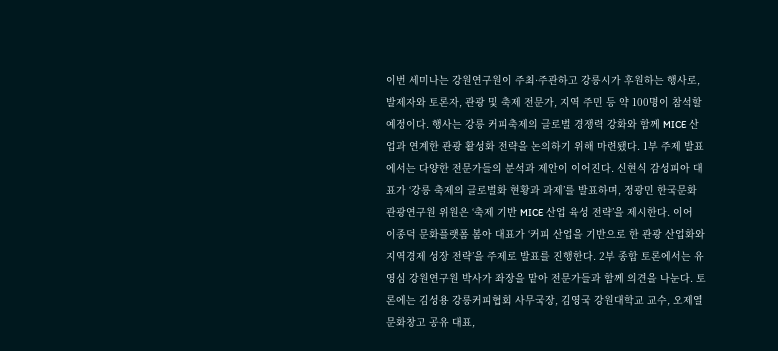이번 세미나는 강원연구원이 주최·주관하고 강릉시가 후원하는 행사로, 발제자와 토론자, 관광 및 축제 전문가, 지역 주민 등 약 100명이 참석할 예정이다. 행사는 강릉 커피축제의 글로벌 경쟁력 강화와 함께 MICE 산업과 연계한 관광 활성화 전략을 논의하기 위해 마련됐다. 1부 주제 발표에서는 다양한 전문가들의 분석과 제안이 이어진다. 신현식 감성피아 대표가 ‘강릉 축제의 글로벌화 현황과 과제’를 발표하며, 정광민 한국문화관광연구원 위원은 ‘축제 기반 MICE 산업 육성 전략’을 제시한다. 이어 이종덕 문화플랫폼 봄아 대표가 ‘커피 산업을 기반으로 한 관광 산업화와 지역경제 성장 전략’을 주제로 발표를 진행한다. 2부 종합 토론에서는 유영심 강원연구원 박사가 좌장을 맡아 전문가들과 함께 의견을 나눈다. 토론에는 김성용 강릉커피협회 사무국장, 김영국 강원대학교 교수, 오제열 문화창고 공유 대표,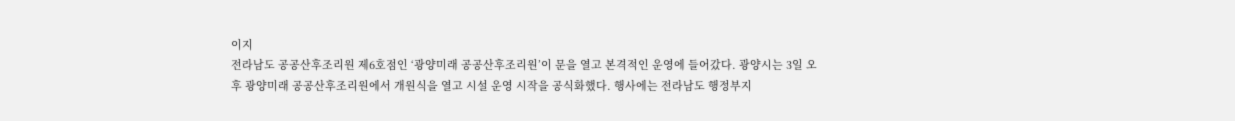이지
전라남도 공공산후조리원 제6호점인 ‘광양미래 공공산후조리원’이 문을 열고 본격적인 운영에 들어갔다. 광양시는 3일 오후 광양미래 공공산후조리원에서 개원식을 열고 시설 운영 시작을 공식화했다. 행사에는 전라남도 행정부지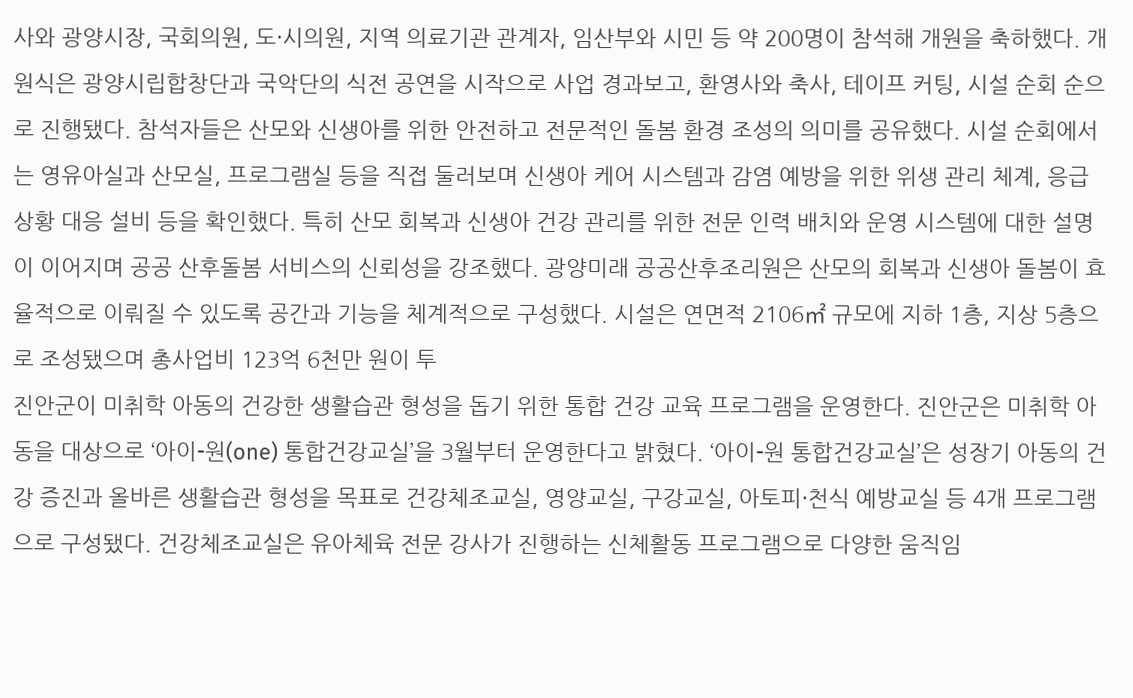사와 광양시장, 국회의원, 도·시의원, 지역 의료기관 관계자, 임산부와 시민 등 약 200명이 참석해 개원을 축하했다. 개원식은 광양시립합창단과 국악단의 식전 공연을 시작으로 사업 경과보고, 환영사와 축사, 테이프 커팅, 시설 순회 순으로 진행됐다. 참석자들은 산모와 신생아를 위한 안전하고 전문적인 돌봄 환경 조성의 의미를 공유했다. 시설 순회에서는 영유아실과 산모실, 프로그램실 등을 직접 둘러보며 신생아 케어 시스템과 감염 예방을 위한 위생 관리 체계, 응급 상황 대응 설비 등을 확인했다. 특히 산모 회복과 신생아 건강 관리를 위한 전문 인력 배치와 운영 시스템에 대한 설명이 이어지며 공공 산후돌봄 서비스의 신뢰성을 강조했다. 광양미래 공공산후조리원은 산모의 회복과 신생아 돌봄이 효율적으로 이뤄질 수 있도록 공간과 기능을 체계적으로 구성했다. 시설은 연면적 2106㎡ 규모에 지하 1층, 지상 5층으로 조성됐으며 총사업비 123억 6천만 원이 투
진안군이 미취학 아동의 건강한 생활습관 형성을 돕기 위한 통합 건강 교육 프로그램을 운영한다. 진안군은 미취학 아동을 대상으로 ‘아이-원(one) 통합건강교실’을 3월부터 운영한다고 밝혔다. ‘아이-원 통합건강교실’은 성장기 아동의 건강 증진과 올바른 생활습관 형성을 목표로 건강체조교실, 영양교실, 구강교실, 아토피·천식 예방교실 등 4개 프로그램으로 구성됐다. 건강체조교실은 유아체육 전문 강사가 진행하는 신체활동 프로그램으로 다양한 움직임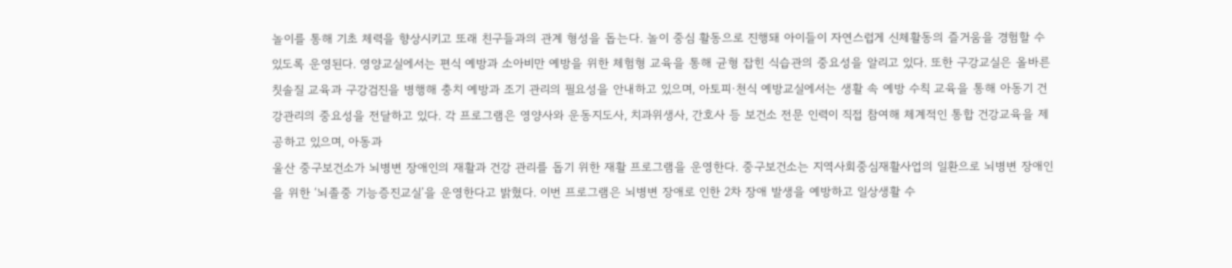놀이를 통해 기초 체력을 향상시키고 또래 친구들과의 관계 형성을 돕는다. 놀이 중심 활동으로 진행돼 아이들이 자연스럽게 신체활동의 즐거움을 경험할 수 있도록 운영된다. 영양교실에서는 편식 예방과 소아비만 예방을 위한 체험형 교육을 통해 균형 잡힌 식습관의 중요성을 알리고 있다. 또한 구강교실은 올바른 칫솔질 교육과 구강검진을 병행해 충치 예방과 조기 관리의 필요성을 안내하고 있으며, 아토피·천식 예방교실에서는 생활 속 예방 수칙 교육을 통해 아동기 건강관리의 중요성을 전달하고 있다. 각 프로그램은 영양사와 운동지도사, 치과위생사, 간호사 등 보건소 전문 인력이 직접 참여해 체계적인 통합 건강교육을 제공하고 있으며, 아동과
울산 중구보건소가 뇌병변 장애인의 재활과 건강 관리를 돕기 위한 재활 프로그램을 운영한다. 중구보건소는 지역사회중심재활사업의 일환으로 뇌병변 장애인을 위한 ‘뇌졸중 기능증진교실’을 운영한다고 밝혔다. 이번 프로그램은 뇌병변 장애로 인한 2차 장애 발생을 예방하고 일상생활 수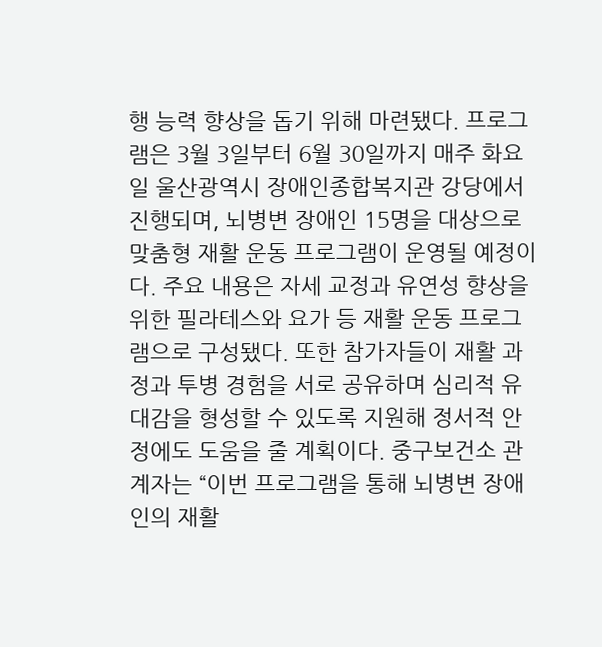행 능력 향상을 돕기 위해 마련됐다. 프로그램은 3월 3일부터 6월 30일까지 매주 화요일 울산광역시 장애인종합복지관 강당에서 진행되며, 뇌병변 장애인 15명을 대상으로 맞춤형 재활 운동 프로그램이 운영될 예정이다. 주요 내용은 자세 교정과 유연성 향상을 위한 필라테스와 요가 등 재활 운동 프로그램으로 구성됐다. 또한 참가자들이 재활 과정과 투병 경험을 서로 공유하며 심리적 유대감을 형성할 수 있도록 지원해 정서적 안정에도 도움을 줄 계획이다. 중구보건소 관계자는 “이번 프로그램을 통해 뇌병변 장애인의 재활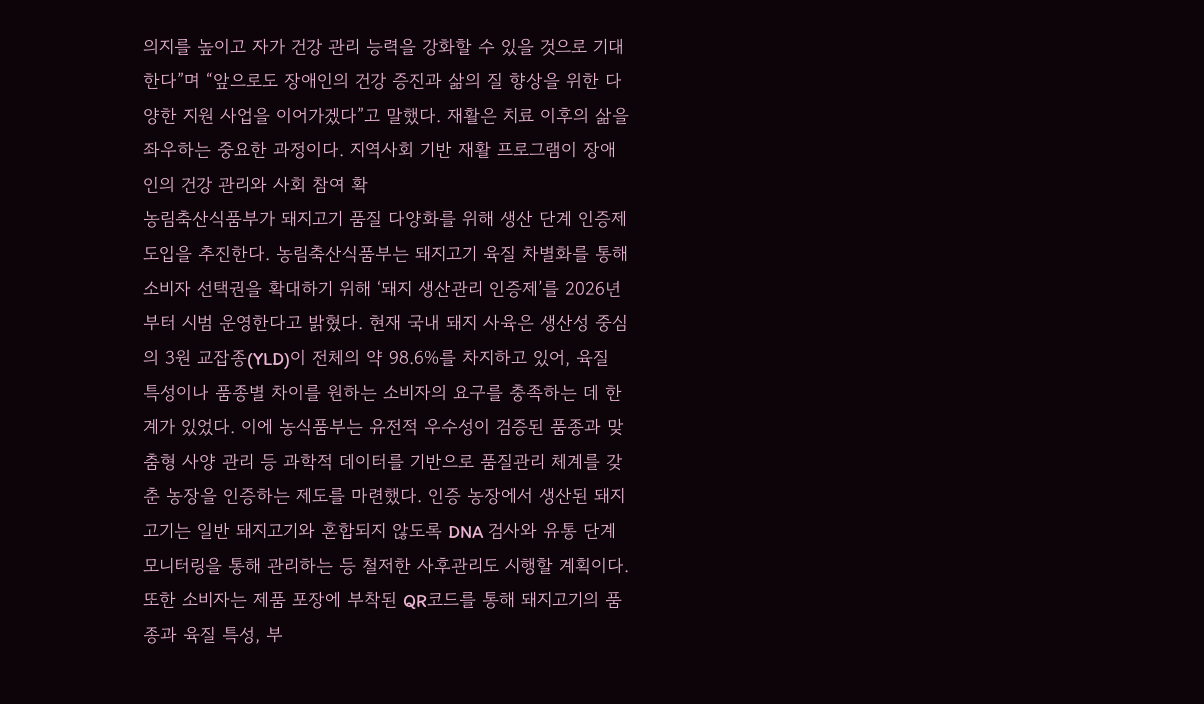의지를 높이고 자가 건강 관리 능력을 강화할 수 있을 것으로 기대한다”며 “앞으로도 장애인의 건강 증진과 삶의 질 향상을 위한 다양한 지원 사업을 이어가겠다”고 말했다. 재활은 치료 이후의 삶을 좌우하는 중요한 과정이다. 지역사회 기반 재활 프로그램이 장애인의 건강 관리와 사회 참여 확
농림축산식품부가 돼지고기 품질 다양화를 위해 생산 단계 인증제 도입을 추진한다. 농림축산식품부는 돼지고기 육질 차별화를 통해 소비자 선택권을 확대하기 위해 ‘돼지 생산관리 인증제’를 2026년부터 시범 운영한다고 밝혔다. 현재 국내 돼지 사육은 생산성 중심의 3원 교잡종(YLD)이 전체의 약 98.6%를 차지하고 있어, 육질 특성이나 품종별 차이를 원하는 소비자의 요구를 충족하는 데 한계가 있었다. 이에 농식품부는 유전적 우수성이 검증된 품종과 맞춤형 사양 관리 등 과학적 데이터를 기반으로 품질관리 체계를 갖춘 농장을 인증하는 제도를 마련했다. 인증 농장에서 생산된 돼지고기는 일반 돼지고기와 혼합되지 않도록 DNA 검사와 유통 단계 모니터링을 통해 관리하는 등 철저한 사후관리도 시행할 계획이다. 또한 소비자는 제품 포장에 부착된 QR코드를 통해 돼지고기의 품종과 육질 특성, 부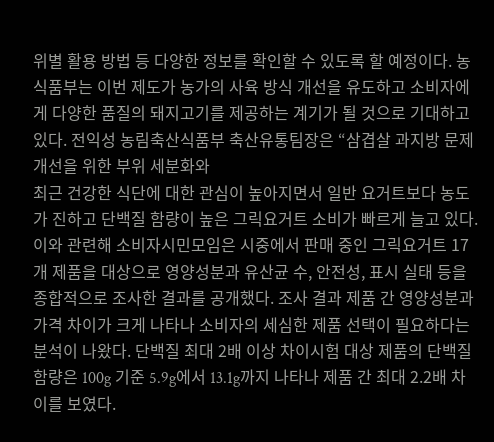위별 활용 방법 등 다양한 정보를 확인할 수 있도록 할 예정이다. 농식품부는 이번 제도가 농가의 사육 방식 개선을 유도하고 소비자에게 다양한 품질의 돼지고기를 제공하는 계기가 될 것으로 기대하고 있다. 전익성 농림축산식품부 축산유통팀장은 “삼겹살 과지방 문제 개선을 위한 부위 세분화와
최근 건강한 식단에 대한 관심이 높아지면서 일반 요거트보다 농도가 진하고 단백질 함량이 높은 그릭요거트 소비가 빠르게 늘고 있다. 이와 관련해 소비자시민모임은 시중에서 판매 중인 그릭요거트 17개 제품을 대상으로 영양성분과 유산균 수, 안전성, 표시 실태 등을 종합적으로 조사한 결과를 공개했다. 조사 결과 제품 간 영양성분과 가격 차이가 크게 나타나 소비자의 세심한 제품 선택이 필요하다는 분석이 나왔다. 단백질 최대 2배 이상 차이시험 대상 제품의 단백질 함량은 100g 기준 5.9g에서 13.1g까지 나타나 제품 간 최대 2.2배 차이를 보였다.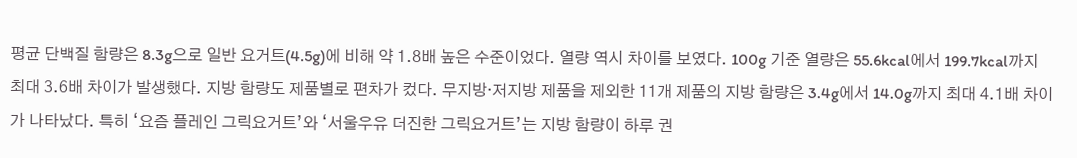평균 단백질 함량은 8.3g으로 일반 요거트(4.5g)에 비해 약 1.8배 높은 수준이었다. 열량 역시 차이를 보였다. 100g 기준 열량은 55.6kcal에서 199.7kcal까지 최대 3.6배 차이가 발생했다. 지방 함량도 제품별로 편차가 컸다. 무지방·저지방 제품을 제외한 11개 제품의 지방 함량은 3.4g에서 14.0g까지 최대 4.1배 차이가 나타났다. 특히 ‘요즘 플레인 그릭요거트’와 ‘서울우유 더진한 그릭요거트’는 지방 함량이 하루 권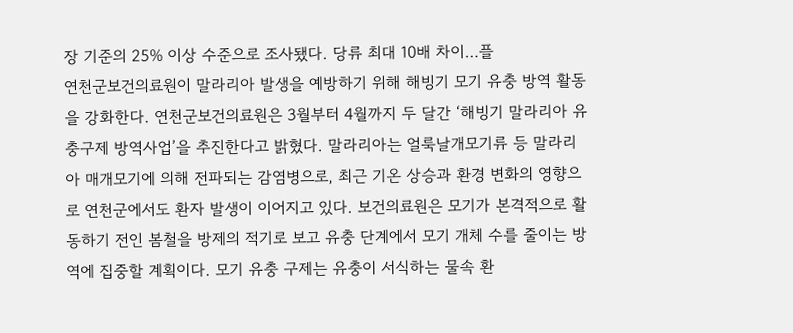장 기준의 25% 이상 수준으로 조사됐다. 당류 최대 10배 차이…플
연천군보건의료원이 말라리아 발생을 예방하기 위해 해빙기 모기 유충 방역 활동을 강화한다. 연천군보건의료원은 3월부터 4월까지 두 달간 ‘해빙기 말라리아 유충구제 방역사업’을 추진한다고 밝혔다. 말라리아는 얼룩날개모기류 등 말라리아 매개모기에 의해 전파되는 감염병으로, 최근 기온 상승과 환경 변화의 영향으로 연천군에서도 환자 발생이 이어지고 있다. 보건의료원은 모기가 본격적으로 활동하기 전인 봄철을 방제의 적기로 보고 유충 단계에서 모기 개체 수를 줄이는 방역에 집중할 계획이다. 모기 유충 구제는 유충이 서식하는 물속 환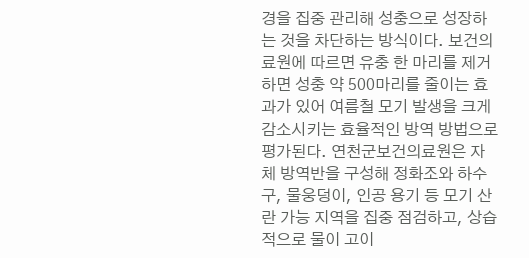경을 집중 관리해 성충으로 성장하는 것을 차단하는 방식이다. 보건의료원에 따르면 유충 한 마리를 제거하면 성충 약 500마리를 줄이는 효과가 있어 여름철 모기 발생을 크게 감소시키는 효율적인 방역 방법으로 평가된다. 연천군보건의료원은 자체 방역반을 구성해 정화조와 하수구, 물웅덩이, 인공 용기 등 모기 산란 가능 지역을 집중 점검하고, 상습적으로 물이 고이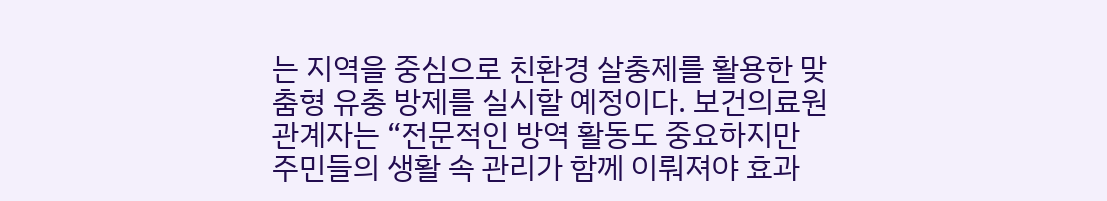는 지역을 중심으로 친환경 살충제를 활용한 맞춤형 유충 방제를 실시할 예정이다. 보건의료원 관계자는 “전문적인 방역 활동도 중요하지만 주민들의 생활 속 관리가 함께 이뤄져야 효과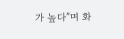가 높다”며 화